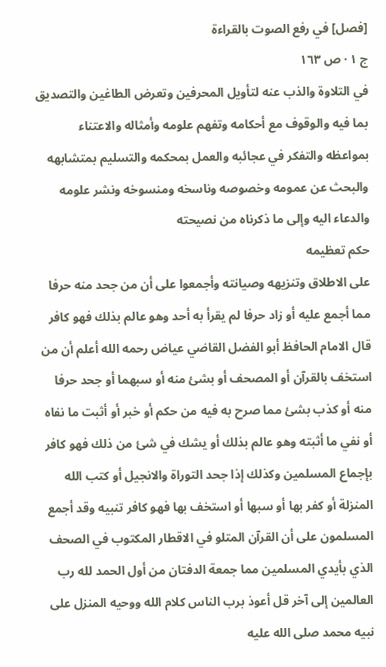[فصل] في رفع الصوت بالقراءة
ج ١ · ص ١٦٣
في التلاوة والذب عنه لتأويل المحرفين وتعرض الطاغين والتصديق بما فيه والوقوف مع أحكامه وتفهم علومه وأمثاله والاعتناء بمواعظه والتفكر في عجائبه والعمل بمحكمه والتسليم بمتشابهه والبحث عن عمومه وخصوصه وناسخه ومنسوخه ونشر علومه والدعاء اليه وإلى ما ذكرناه من نصيحته
حكم تعظيمه
على الاطلاق وتنزيهه وصيانته وأجمعوا على أن من جحد منه حرفا مما أجمع عليه أو زاد حرفا لم يقرأ به أحد وهو عالم بذلك فهو كافر قال الامام الحافظ أبو الفضل القاضي عياض رحمه الله أعلم أن من استخف بالقرآن أو المصحف أو بشئ منه أو سبهما أو جحد حرفا منه أو كذب بشئ مما صرح به فيه من حكم أو خبر أو أثبت ما نفاه أو نفي ما أثبته وهو عالم بذلك أو يشك في شئ من ذلك فهو كافر بإجماع المسلمين وكذلك إذا جحد التوراة والانجيل أو كتب الله المنزلة أو كفر بها أو سبها أو استخف بها فهو كافر تنبيه وقد أجمع المسلمون على أن القرآن المتلو في الاقطار المكتوب في الصحف الذي بأيدي المسلمين مما جمعة الدفتان من أول الحمد لله رب العالمين إلى آخر قل أعوذ برب الناس كلام الله ووحيه المنزل على نبيه محمد صلى الله عليه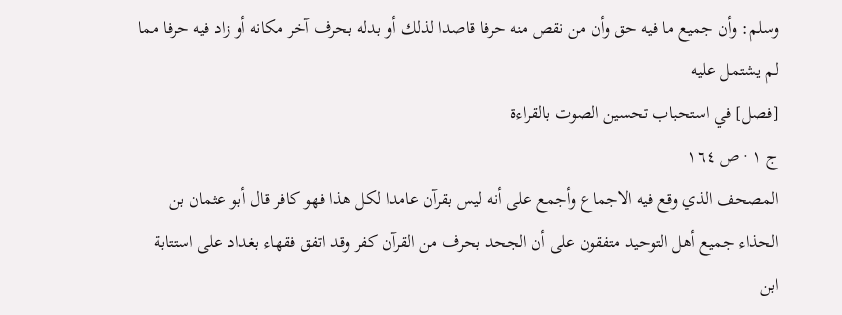وسلم: وأن جميع ما فيه حق وأن من نقص منه حرفا قاصدا لذلك أو بدله بحرف آخر مكانه أو زاد فيه حرفا مما لم يشتمل عليه
[فصل] في استحباب تحسين الصوت بالقراءة
ج ١ · ص ١٦٤
المصحف الذي وقع فيه الاجماع وأجمع على أنه ليس بقرآن عامدا لكل هذا فهو كافر قال أبو عثمان بن الحذاء جميع أهل التوحيد متفقون على أن الجحد بحرف من القرآن كفر وقد اتفق فقهاء بغداد على استتابة ابن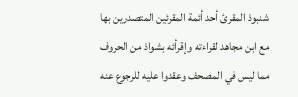شنبوذ المقرئ أحد أئمة المقرئين المتصدرين بها مع ابن مجاهد لقراءته وإقرأئه بشواذ من الحروف مما ليس في المصحف وعقدوا عليه للرجوع عنه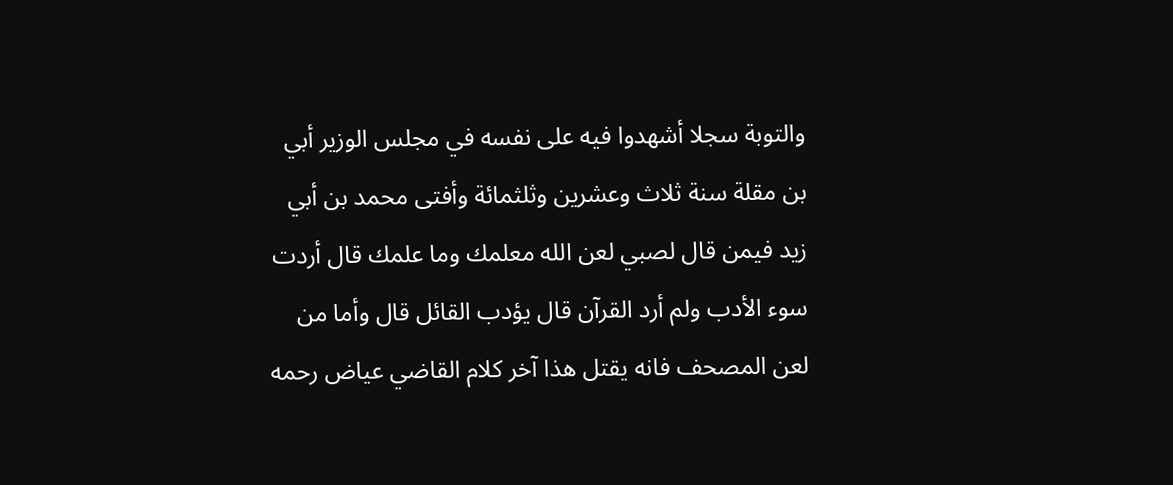والتوبة سجلا أشهدوا فيه على نفسه في مجلس الوزير أبي بن مقلة سنة ثلاث وعشرين وثلثمائة وأفتى محمد بن أبي زيد فيمن قال لصبي لعن الله معلمك وما علمك قال أردت سوء الأدب ولم أرد القرآن قال يؤدب القائل قال وأما من لعن المصحف فانه يقتل هذا آخر كلام القاضي عياض رحمه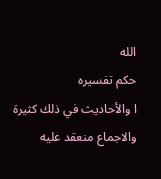الله
حكم تفسيره
ا والأحاديث في ذلك كثيرة والاجماع منعقد عليه